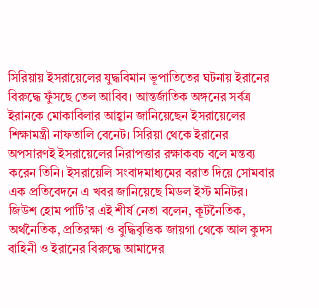সিরিয়ায় ইসরায়েলের যুদ্ধবিমান ভূপাতিতের ঘটনায় ইরানের বিরুদ্ধে ফুঁসছে তেল আবিব। আন্তর্জাতিক অঙ্গনের সর্বত্র ইরানকে মোকাবিলার আহ্বান জানিয়েছেন ইসরায়েলের শিক্ষামন্ত্রী নাফতালি বেনেট। সিরিয়া থেকে ইরানের অপসারণই ইসরায়েলের নিরাপত্তার রক্ষাকবচ বলে মন্তব্য করেন তিনি। ইসরায়েলি সংবাদমাধ্যমের বরাত দিয়ে সোমবার এক প্রতিবেদনে এ খবর জানিয়েছে মিডল ইস্ট মনিটর।
জিউশ হোম পার্টি’র এই শীর্ষ নেতা বলেন, কূটনৈতিক, অর্থনৈতিক, প্রতিরক্ষা ও বুদ্ধিবৃত্তিক জায়গা থেকে আল কুদস বাহিনী ও ইরানের বিরুদ্ধে আমাদের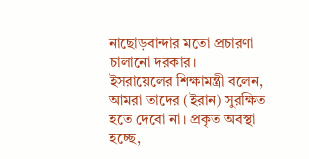নাছোড়বান্দার মতো প্রচারণা চালানো দরকার।
ইসরায়েলের শিক্ষামন্ত্রী বলেন, আমরা তাদের (ইরান) সুরক্ষিত হতে দেবো না। প্রকৃত অবস্থা হচ্ছে,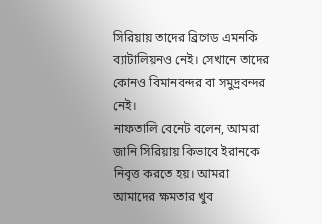সিরিয়ায় তাদের ব্রিগেড এমনকি ব্যাটালিয়নও নেই। সেখানে তাদের কোনও বিমানবন্দর বা সমুদ্রবন্দর নেই।
নাফতালি বেনেট বলেন, আমরা জানি সিরিয়ায় কিভাবে ইরানকে নিবৃত্ত করতে হয়। আমরা আমাদের ক্ষমতার খুব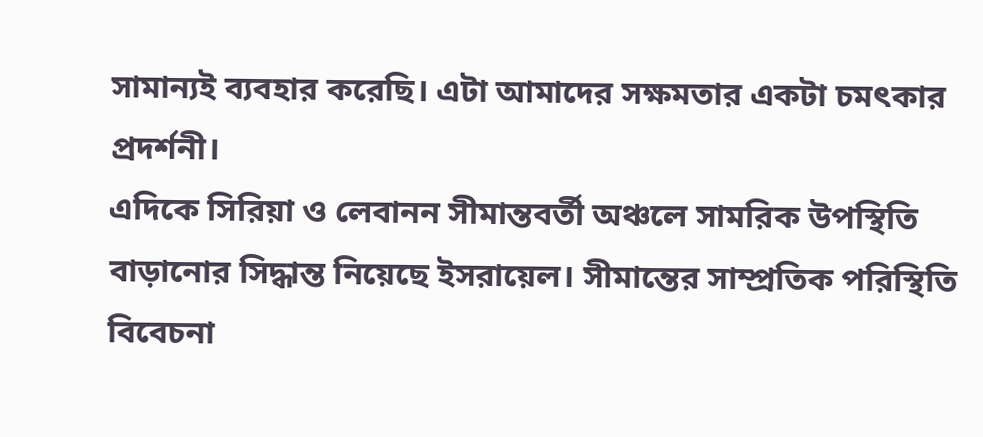সামান্যই ব্যবহার করেছি। এটা আমাদের সক্ষমতার একটা চমৎকার প্রদর্শনী।
এদিকে সিরিয়া ও লেবানন সীমান্তবর্তী অঞ্চলে সামরিক উপস্থিতি বাড়ানোর সিদ্ধান্ত নিয়েছে ইসরায়েল। সীমান্তের সাম্প্রতিক পরিস্থিতি বিবেচনা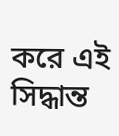করে এই সিদ্ধান্ত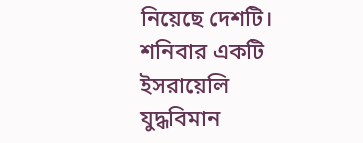নিয়েছে দেশটি।
শনিবার একটি ইসরায়েলি যুদ্ধবিমান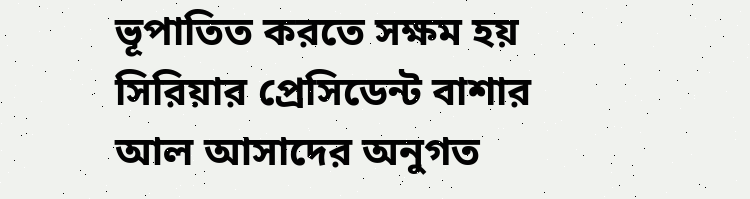ভূপাতিত করতে সক্ষম হয় সিরিয়ার প্রেসিডেন্ট বাশার আল আসাদের অনুগত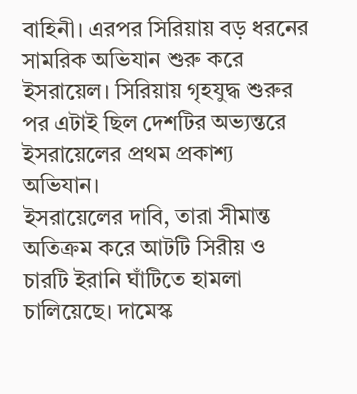বাহিনী। এরপর সিরিয়ায় বড় ধরনের সামরিক অভিযান শুরু করে ইসরায়েল। সিরিয়ায় গৃহযুদ্ধ শুরুর পর এটাই ছিল দেশটির অভ্যন্তরে ইসরায়েলের প্রথম প্রকাশ্য অভিযান।
ইসরায়েলের দাবি, তারা সীমান্ত অতিক্রম করে আটটি সিরীয় ও চারটি ইরানি ঘাঁটিতে হামলা চালিয়েছে। দামেস্ক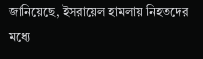জানিয়েছে, ইসরায়েল হামলায় নিহতদের মধ্যে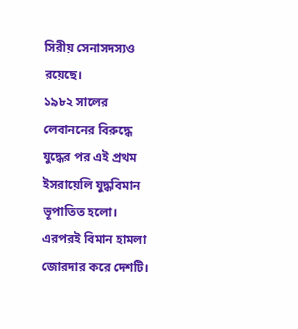সিরীয় সেনাসদস্যও রয়েছে।
১৯৮২ সালের লেবাননের বিরুদ্ধে যুদ্ধের পর এই প্রথম ইসরায়েলি যুদ্ধবিমান ভূপাতিত হলো। এরপরই বিমান হামলা জোরদার করে দেশটি।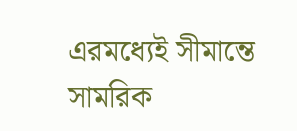এরমধ্যেই সীমান্তে সামরিক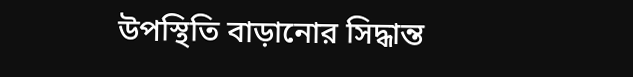উপস্থিতি বাড়ানোর সিদ্ধান্ত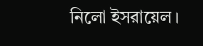নিলো ইসরায়েল।